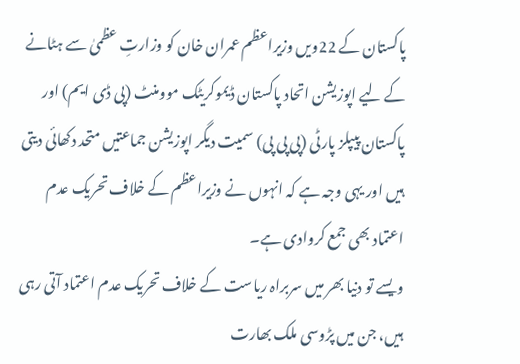پاکستان کے 22ویں وزیراعظم عمران خان کو وزارتِ عظمیٰ سے ہٹانے کے لیے اپوزیشن اتحاد پاکستان ڈیموکریٹک موومنٹ (پی ڈی ایم) اور پاکستان پیپلز پارٹی (پی پی پی) سمیت دیگر اپوزیشن جماعتیں متحد دکھائی دیتی ہیں اور یہی وجہ ہے کہ انہوں نے وزیراعظم کے خلاف تحریک عدم اعتماد بھی جمع کروادی ہے۔
ویسے تو دنیا بھر میں سربراہ ریاست کے خلاف تحریک عدم اعتماد آتی رہی ہیں، جن میں پڑوسی ملک بھارت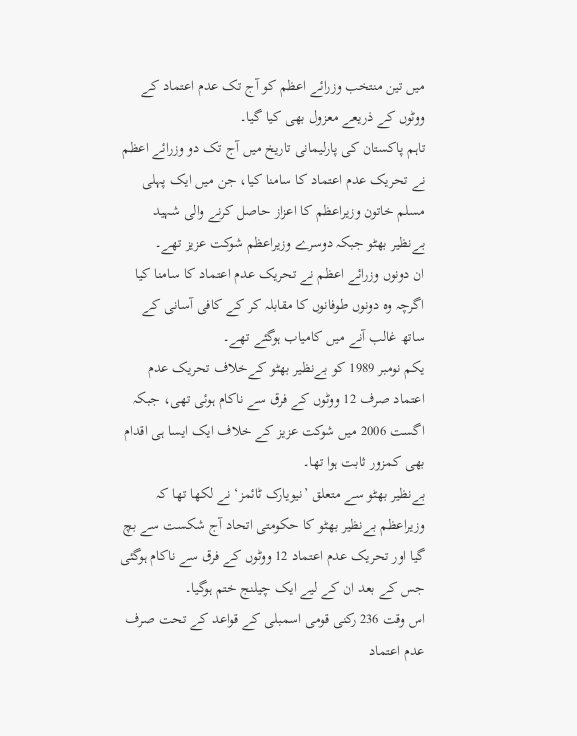میں تین منتخب وزرائے اعظم کو آج تک عدم اعتماد کے ووٹوں کے ذریعے معزول بھی کیا گیا۔
تاہم پاکستان کی پارلیمانی تاریخ میں آج تک دو وزرائے اعظم نے تحریک عدم اعتماد کا سامنا کیا، جن میں ایک پہلی مسلم خاتون وزیراعظم کا اعزاز حاصل کرنے والی شہید بےنظیر بھٹو جبکہ دوسرے وزیراعظم شوکت عزیز تھے۔
ان دونوں وزرائے اعظم نے تحریک عدم اعتماد کا سامنا کیا اگرچہ وہ دونوں طوفانوں کا مقابلہ کر کے کافی آسانی کے ساتھ غالب آنے میں کامیاب ہوگئے تھے۔
یکم نومبر 1989 کو بےنظیر بھٹو کےخلاف تحریک عدم اعتماد صرف 12 ووٹوں کے فرق سے ناکام ہوئی تھی، جبکہ اگست 2006 میں شوکت عزیز کے خلاف ایک ایسا ہی اقدام بھی کمزور ثابت ہوا تھا۔
بےنظیر بھٹو سے متعلق ’نیویارک ٹائمز‘ نے لکھا تھا کہ وزیراعظم بےنظیر بھٹو کا حکومتی اتحاد آج شکست سے بچ گیا اور تحریک عدم اعتماد 12 ووٹوں کے فرق سے ناکام ہوگئی جس کے بعد ان کے لیے ایک چیلنج ختم ہوگیا۔
اس وقت 236 رکنی قومی اسمبلی کے قواعد کے تحت صرف عدم اعتماد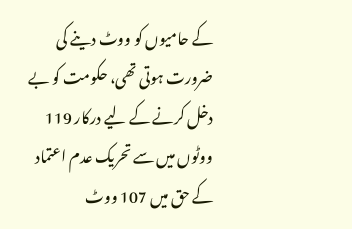کے حامیوں کو ووٹ دینے کی ضرورت ہوتی تھی، حکومت کو بے دخل کرنے کے لیے درکار 119 ووٹوں میں سے تحریک عدم اعتماد کے حق میں 107 ووٹ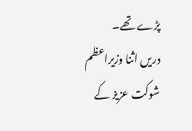پڑے تھے۔
دریں اثنا وزیراعظم شوکت عزیز کے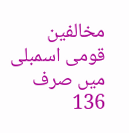مخالفین قومی اسمبلی میں صرف 136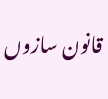قانون سازوں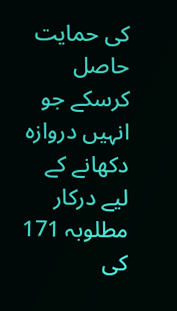کی حمایت حاصل کرسکے جو انہیں دروازہ دکھانے کے لیے درکار مطلوبہ 171 کی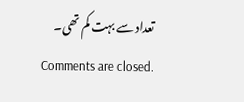تعداد سے بہت کم تھی۔
Comments are closed.